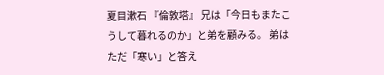夏目漱石 『倫敦塔』 兄は「今日もまたこうして暮れるのか」と弟を顧みる。 弟はただ「寒い」と答え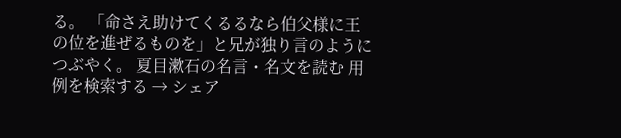る。 「命さえ助けてくるるなら伯父様に王の位を進ぜるものを」と兄が独り言のようにつぶやく。 夏目漱石の名言・名文を読む 用例を検索する → シェア